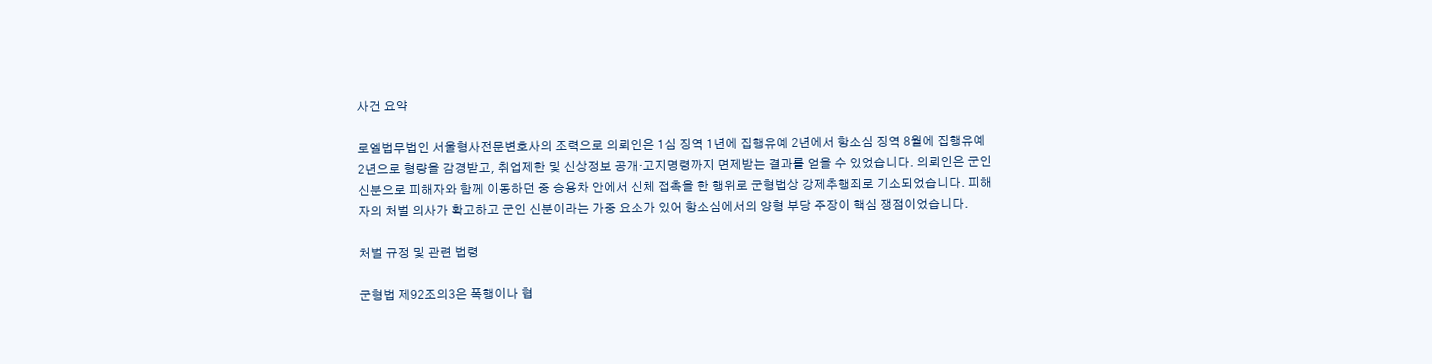사건 요약

로엘법무법인 서울형사전문변호사의 조력으로 의뢰인은 1심 징역 1년에 집행유예 2년에서 항소심 징역 8월에 집행유예 2년으로 형량을 감경받고, 취업제한 및 신상정보 공개·고지명령까지 면제받는 결과를 얻을 수 있었습니다. 의뢰인은 군인 신분으로 피해자와 함께 이동하던 중 승용차 안에서 신체 접촉을 한 행위로 군형법상 강제추행죄로 기소되었습니다. 피해자의 처벌 의사가 확고하고 군인 신분이라는 가중 요소가 있어 항소심에서의 양형 부당 주장이 핵심 쟁점이었습니다.

처벌 규정 및 관련 법령

군형법 제92조의3은 폭행이나 협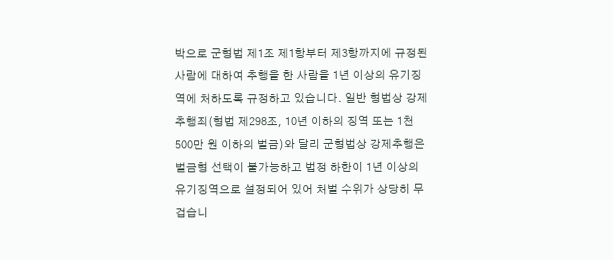박으로 군형법 제1조 제1항부터 제3항까지에 규정된 사람에 대하여 추행을 한 사람을 1년 이상의 유기징역에 처하도록 규정하고 있습니다. 일반 형법상 강제추행죄(형법 제298조, 10년 이하의 징역 또는 1천500만 원 이하의 벌금)와 달리 군형법상 강제추행은 벌금형 선택이 불가능하고 법정 하한이 1년 이상의 유기징역으로 설정되어 있어 처벌 수위가 상당히 무겁습니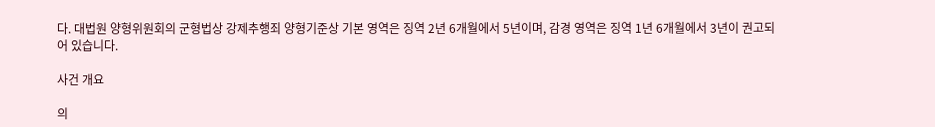다. 대법원 양형위원회의 군형법상 강제추행죄 양형기준상 기본 영역은 징역 2년 6개월에서 5년이며, 감경 영역은 징역 1년 6개월에서 3년이 권고되어 있습니다.

사건 개요

의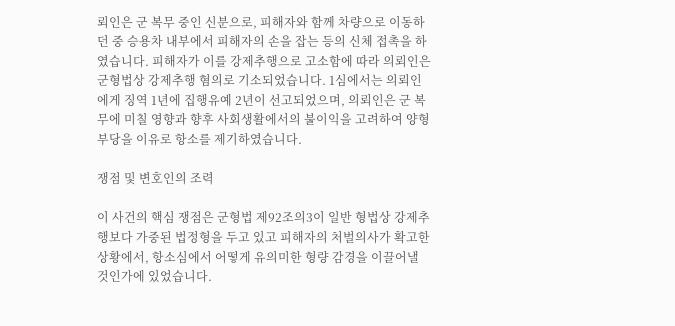뢰인은 군 복무 중인 신분으로, 피해자와 함께 차량으로 이동하던 중 승용차 내부에서 피해자의 손을 잡는 등의 신체 접촉을 하였습니다. 피해자가 이를 강제추행으로 고소함에 따라 의뢰인은 군형법상 강제추행 혐의로 기소되었습니다. 1심에서는 의뢰인에게 징역 1년에 집행유예 2년이 선고되었으며, 의뢰인은 군 복무에 미칠 영향과 향후 사회생활에서의 불이익을 고려하여 양형부당을 이유로 항소를 제기하였습니다.

쟁점 및 변호인의 조력

이 사건의 핵심 쟁점은 군형법 제92조의3이 일반 형법상 강제추행보다 가중된 법정형을 두고 있고 피해자의 처벌의사가 확고한 상황에서, 항소심에서 어떻게 유의미한 형량 감경을 이끌어낼 것인가에 있었습니다.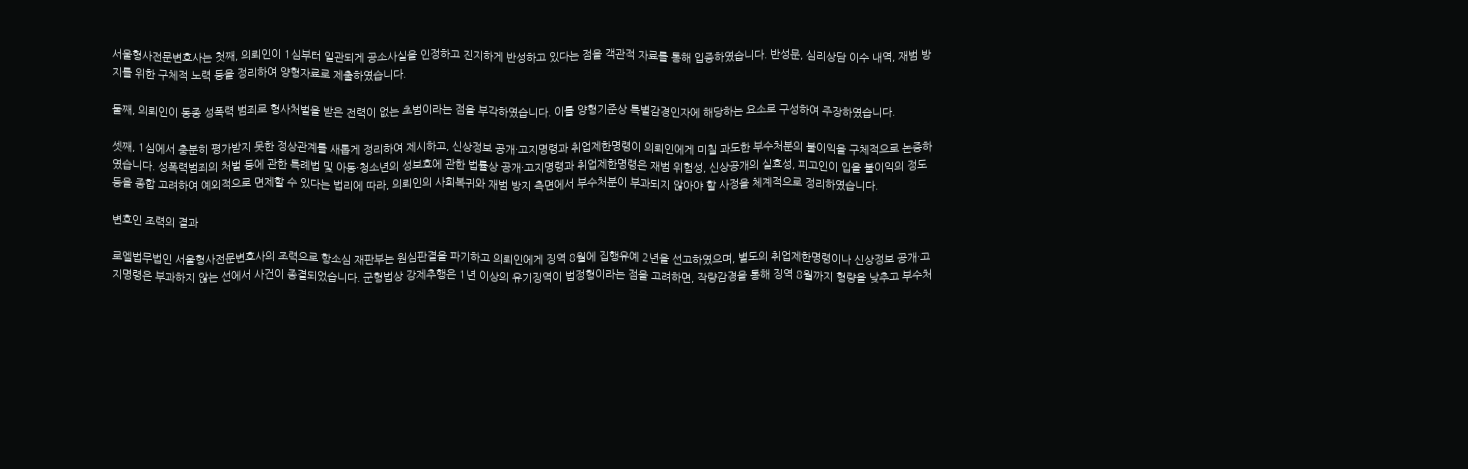서울형사전문변호사는 첫째, 의뢰인이 1심부터 일관되게 공소사실을 인정하고 진지하게 반성하고 있다는 점을 객관적 자료를 통해 입증하였습니다. 반성문, 심리상담 이수 내역, 재범 방지를 위한 구체적 노력 등을 정리하여 양형자료로 제출하였습니다.

둘째, 의뢰인이 동종 성폭력 범죄로 형사처벌을 받은 전력이 없는 초범이라는 점을 부각하였습니다. 이를 양형기준상 특별감경인자에 해당하는 요소로 구성하여 주장하였습니다.

셋째, 1심에서 충분히 평가받지 못한 정상관계를 새롭게 정리하여 제시하고, 신상정보 공개·고지명령과 취업제한명령이 의뢰인에게 미칠 과도한 부수처분의 불이익을 구체적으로 논증하였습니다. 성폭력범죄의 처벌 등에 관한 특례법 및 아동·청소년의 성보호에 관한 법률상 공개·고지명령과 취업제한명령은 재범 위험성, 신상공개의 실효성, 피고인이 입을 불이익의 정도 등을 종합 고려하여 예외적으로 면제할 수 있다는 법리에 따라, 의뢰인의 사회복귀와 재범 방지 측면에서 부수처분이 부과되지 않아야 할 사정을 체계적으로 정리하였습니다.

변호인 조력의 결과

로엘법무법인 서울형사전문변호사의 조력으로 항소심 재판부는 원심판결을 파기하고 의뢰인에게 징역 8월에 집행유예 2년을 선고하였으며, 별도의 취업제한명령이나 신상정보 공개·고지명령은 부과하지 않는 선에서 사건이 종결되었습니다. 군형법상 강제추행은 1년 이상의 유기징역이 법정형이라는 점을 고려하면, 작량감경을 통해 징역 8월까지 형량을 낮추고 부수처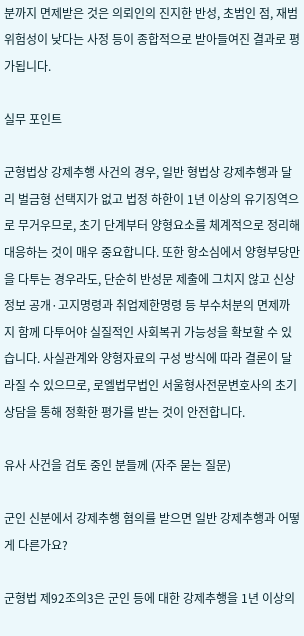분까지 면제받은 것은 의뢰인의 진지한 반성, 초범인 점, 재범 위험성이 낮다는 사정 등이 종합적으로 받아들여진 결과로 평가됩니다.

실무 포인트

군형법상 강제추행 사건의 경우, 일반 형법상 강제추행과 달리 벌금형 선택지가 없고 법정 하한이 1년 이상의 유기징역으로 무거우므로, 초기 단계부터 양형요소를 체계적으로 정리해 대응하는 것이 매우 중요합니다. 또한 항소심에서 양형부당만을 다투는 경우라도, 단순히 반성문 제출에 그치지 않고 신상정보 공개·고지명령과 취업제한명령 등 부수처분의 면제까지 함께 다투어야 실질적인 사회복귀 가능성을 확보할 수 있습니다. 사실관계와 양형자료의 구성 방식에 따라 결론이 달라질 수 있으므로, 로엘법무법인 서울형사전문변호사의 초기 상담을 통해 정확한 평가를 받는 것이 안전합니다.

유사 사건을 검토 중인 분들께 (자주 묻는 질문)

군인 신분에서 강제추행 혐의를 받으면 일반 강제추행과 어떻게 다른가요?

군형법 제92조의3은 군인 등에 대한 강제추행을 1년 이상의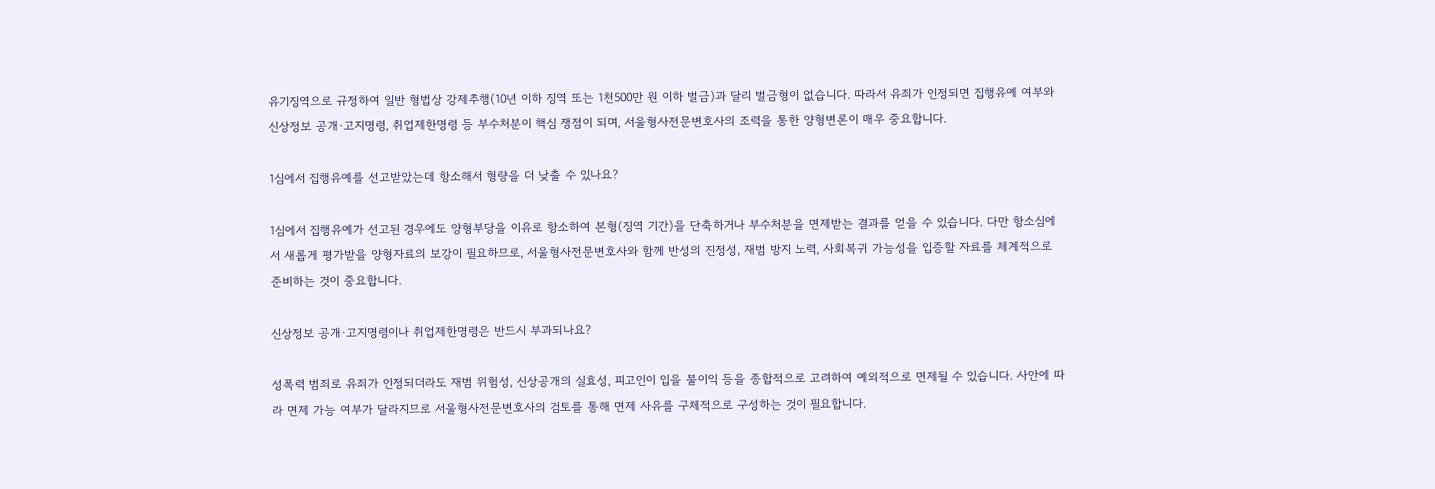유기징역으로 규정하여 일반 형법상 강제추행(10년 이하 징역 또는 1천500만 원 이하 벌금)과 달리 벌금형이 없습니다. 따라서 유죄가 인정되면 집행유예 여부와 신상정보 공개·고지명령, 취업제한명령 등 부수처분이 핵심 쟁점이 되며, 서울형사전문변호사의 조력을 통한 양형변론이 매우 중요합니다.

1심에서 집행유예를 선고받았는데 항소해서 형량을 더 낮출 수 있나요?

1심에서 집행유예가 선고된 경우에도 양형부당을 이유로 항소하여 본형(징역 기간)을 단축하거나 부수처분을 면제받는 결과를 얻을 수 있습니다. 다만 항소심에서 새롭게 평가받을 양형자료의 보강이 필요하므로, 서울형사전문변호사와 함께 반성의 진정성, 재범 방지 노력, 사회복귀 가능성을 입증할 자료를 체계적으로 준비하는 것이 중요합니다.

신상정보 공개·고지명령이나 취업제한명령은 반드시 부과되나요?

성폭력 범죄로 유죄가 인정되더라도 재범 위험성, 신상공개의 실효성, 피고인이 입을 불이익 등을 종합적으로 고려하여 예외적으로 면제될 수 있습니다. 사안에 따라 면제 가능 여부가 달라지므로 서울형사전문변호사의 검토를 통해 면제 사유를 구체적으로 구성하는 것이 필요합니다.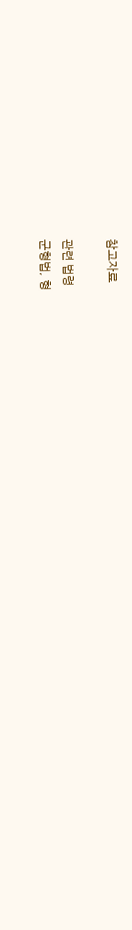참고자료

관련 법령
군형법, 형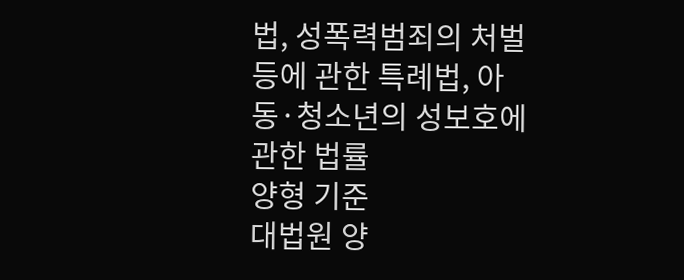법, 성폭력범죄의 처벌 등에 관한 특례법, 아동·청소년의 성보호에 관한 법률
양형 기준
대법원 양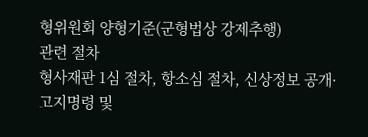형위원회 양형기준(군형법상 강제추행)
관련 절차
형사재판 1심 절차, 항소심 절차, 신상정보 공개·고지명령 및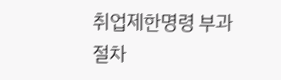취업제한명령 부과 절차